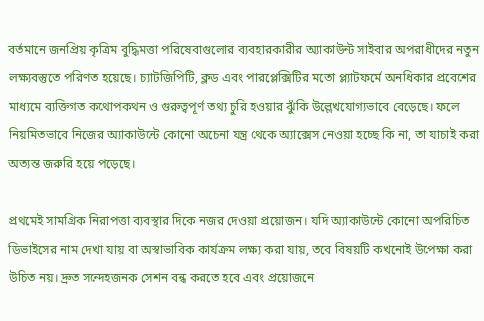বর্তমানে জনপ্রিয় কৃত্রিম বুদ্ধিমত্তা পরিষেবাগুলোর ব্যবহারকারীর অ্যাকাউন্ট সাইবার অপরাধীদের নতুন লক্ষ্যবস্তুতে পরিণত হয়েছে। চ্যাটজিপিটি, ক্লড এবং পারপ্লেক্সিটির মতো প্ল্যাটফর্মে অনধিকার প্রবেশের মাধ্যমে ব্যক্তিগত কথোপকথন ও গুরুত্বপূর্ণ তথ্য চুরি হওয়ার ঝুঁকি উল্লেখযোগ্যভাবে বেড়েছে। ফলে নিয়মিতভাবে নিজের অ্যাকাউন্টে কোনো অচেনা যন্ত্র থেকে অ্যাক্সেস নেওয়া হচ্ছে কি না, তা যাচাই করা অত্যন্ত জরুরি হয়ে পড়েছে।

প্রথমেই সামগ্রিক নিরাপত্তা ব্যবস্থার দিকে নজর দেওয়া প্রয়োজন। যদি অ্যাকাউন্টে কোনো অপরিচিত ডিভাইসের নাম দেখা যায় বা অস্বাভাবিক কার্যক্রম লক্ষ্য করা যায়, তবে বিষয়টি কখনোই উপেক্ষা করা উচিত নয়। দ্রুত সন্দেহজনক সেশন বন্ধ করতে হবে এবং প্রয়োজনে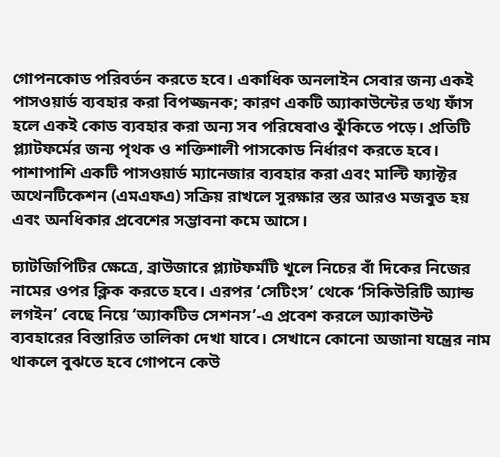গোপনকোড পরিবর্তন করতে হবে। একাধিক অনলাইন সেবার জন্য একই পাসওয়ার্ড ব্যবহার করা বিপজ্জনক; কারণ একটি অ্যাকাউন্টের তথ্য ফাঁস হলে একই কোড ব্যবহার করা অন্য সব পরিষেবাও ঝুঁকিতে পড়ে। প্রতিটি প্ল্যাটফর্মের জন্য পৃথক ও শক্তিশালী পাসকোড নির্ধারণ করতে হবে। পাশাপাশি একটি পাসওয়ার্ড ম্যানেজার ব্যবহার করা এবং মাল্টি ফ্যাক্টর অথেনটিকেশন (এমএফএ) সক্রিয় রাখলে সুরক্ষার স্তর আরও মজবুত হয় এবং অনধিকার প্রবেশের সম্ভাবনা কমে আসে।

চ্যাটজিপিটির ক্ষেত্রে, ব্রাউজারে প্ল্যাটফর্মটি খুলে নিচের বাঁ দিকের নিজের নামের ওপর ক্লিক করতে হবে। এরপর ‘সেটিংস’ থেকে ‘সিকিউরিটি অ্যান্ড লগইন’ বেছে নিয়ে ‘অ্যাকটিভ সেশনস’-এ প্রবেশ করলে অ্যাকাউন্ট ব্যবহারের বিস্তারিত তালিকা দেখা যাবে। সেখানে কোনো অজানা যন্ত্রের নাম থাকলে বুঝতে হবে গোপনে কেউ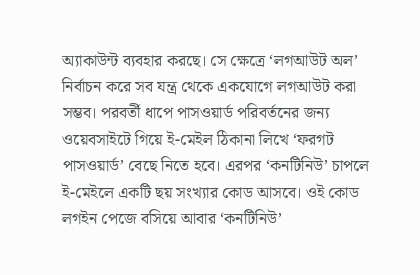অ্যাকাউন্ট ব্যবহার করছে। সে ক্ষেত্রে ‘লগআউট অল’ নির্বাচন করে সব যন্ত্র থেকে একযোগে লগআউট করা সম্ভব। পরবর্তী ধাপে পাসওয়ার্ড পরিবর্তনের জন্য ওয়েবসাইটে গিয়ে ই-মেইল ঠিকানা লিখে ‘ফরগট পাসওয়ার্ড’ বেছে নিতে হবে। এরপর ‘কনটিনিউ’ চাপলে ই-মেইলে একটি ছয় সংখ্যার কোড আসবে। ওই কোড লগইন পেজে বসিয়ে আবার ‘কনটিনিউ’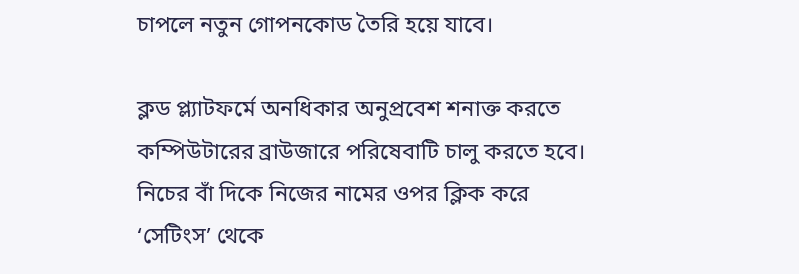চাপলে নতুন গোপনকোড তৈরি হয়ে যাবে।

ক্লড প্ল্যাটফর্মে অনধিকার অনুপ্রবেশ শনাক্ত করতে কম্পিউটারের ব্রাউজারে পরিষেবাটি চালু করতে হবে। নিচের বাঁ দিকে নিজের নামের ওপর ক্লিক করে ‘সেটিংস’ থেকে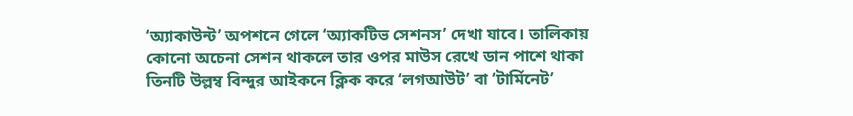‘অ্যাকাউন্ট’ অপশনে গেলে ‘অ্যাকটিভ সেশনস’ দেখা যাবে। তালিকায় কোনো অচেনা সেশন থাকলে তার ওপর মাউস রেখে ডান পাশে থাকা তিনটি উল্লম্ব বিন্দুর আইকনে ক্লিক করে ‘লগআউট’ বা ‘টার্মিনেট’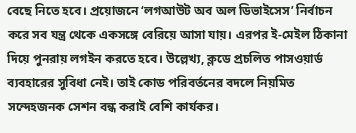বেছে নিতে হবে। প্রয়োজনে ‘লগআউট অব অল ডিভাইসেস’ নির্বাচন করে সব যন্ত্র থেকে একসঙ্গে বেরিয়ে আসা যায়। এরপর ই-মেইল ঠিকানা দিয়ে পুনরায় লগইন করতে হবে। উল্লেখ্য, ক্লডে প্রচলিত পাসওয়ার্ড ব্যবহারের সুবিধা নেই। তাই কোড পরিবর্তনের বদলে নিয়মিত সন্দেহজনক সেশন বন্ধ করাই বেশি কার্যকর।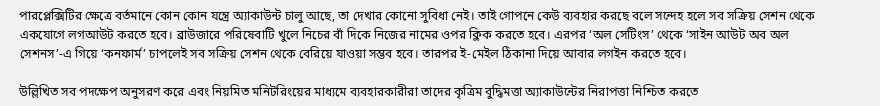পারপ্লেক্সিটির ক্ষেত্রে বর্তমানে কোন কোন যন্ত্রে অ্যাকাউন্ট চালু আছে, তা দেখার কোনো সুবিধা নেই। তাই গোপনে কেউ ব্যবহার করছে বলে সন্দেহ হলে সব সক্রিয় সেশন থেকে একযোগে লগআউট করতে হবে। ব্রাউজারে পরিষেবাটি খুলে নিচের বাঁ দিকে নিজের নামের ওপর ক্লিক করতে হবে। এরপর ‘অল সেটিংস’ থেকে ‘সাইন আউট অব অল সেশনস’-এ গিয়ে ‘কনফার্ম’ চাপলেই সব সক্রিয় সেশন থেকে বেরিয়ে যাওয়া সম্ভব হবে। তারপর ই-মেইল ঠিকানা দিয়ে আবার লগইন করতে হবে।

উল্লিখিত সব পদক্ষেপ অনুসরণ করে এবং নিয়মিত মনিটরিংয়ের মাধ্যমে ব্যবহারকারীরা তাদের কৃত্রিম বুদ্ধিমত্তা অ্যাকাউন্টের নিরাপত্তা নিশ্চিত করতে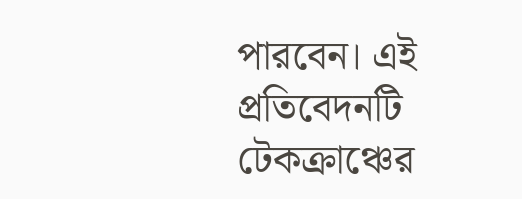পারবেন। এই প্রতিবেদনটি টেকক্রাঞ্চের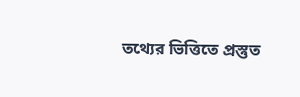তথ্যের ভিত্তিতে প্রস্তুত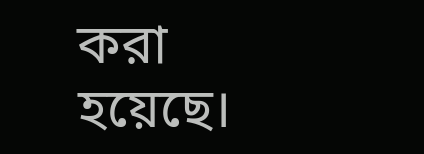করা হয়েছে।